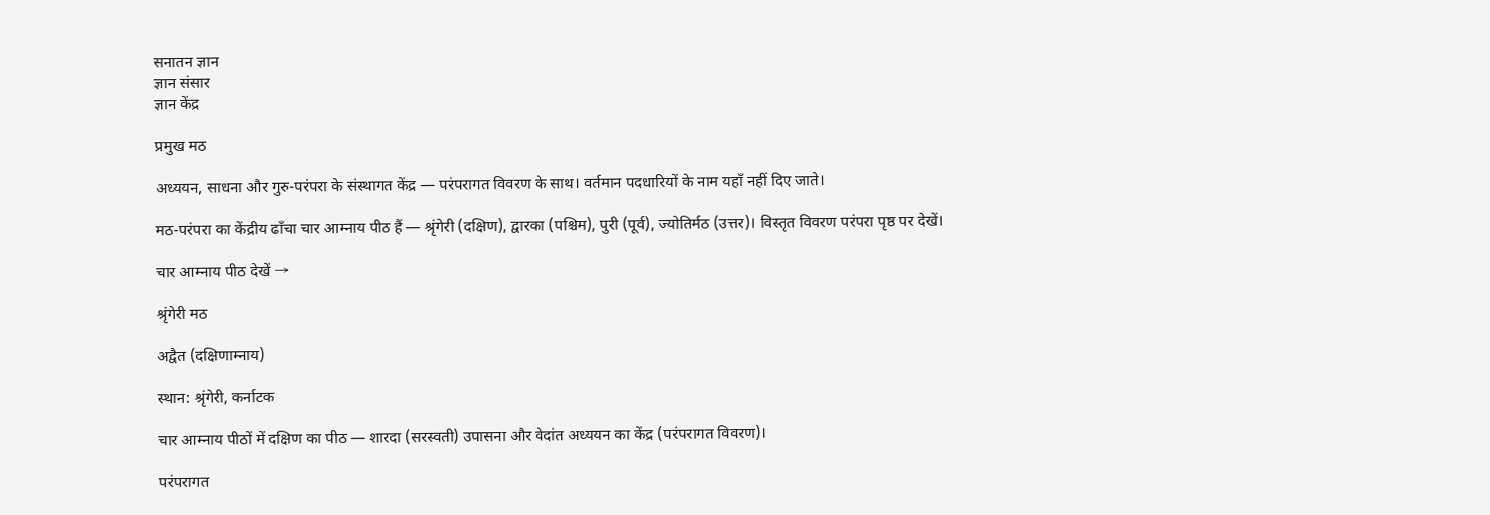सनातन ज्ञान
ज्ञान संसार
ज्ञान केंद्र

प्रमुख मठ

अध्ययन, साधना और गुरु-परंपरा के संस्थागत केंद्र — परंपरागत विवरण के साथ। वर्तमान पदधारियों के नाम यहाँ नहीं दिए जाते।

मठ-परंपरा का केंद्रीय ढाँचा चार आम्नाय पीठ हैं — श्रृंगेरी (दक्षिण), द्वारका (पश्चिम), पुरी (पूर्व), ज्योतिर्मठ (उत्तर)। विस्तृत विवरण परंपरा पृष्ठ पर देखें।

चार आम्नाय पीठ देखें →

श्रृंगेरी मठ

अद्वैत (दक्षिणाम्नाय)

स्थान: श्रृंगेरी, कर्नाटक

चार आम्नाय पीठों में दक्षिण का पीठ — शारदा (सरस्वती) उपासना और वेदांत अध्ययन का केंद्र (परंपरागत विवरण)।

परंपरागत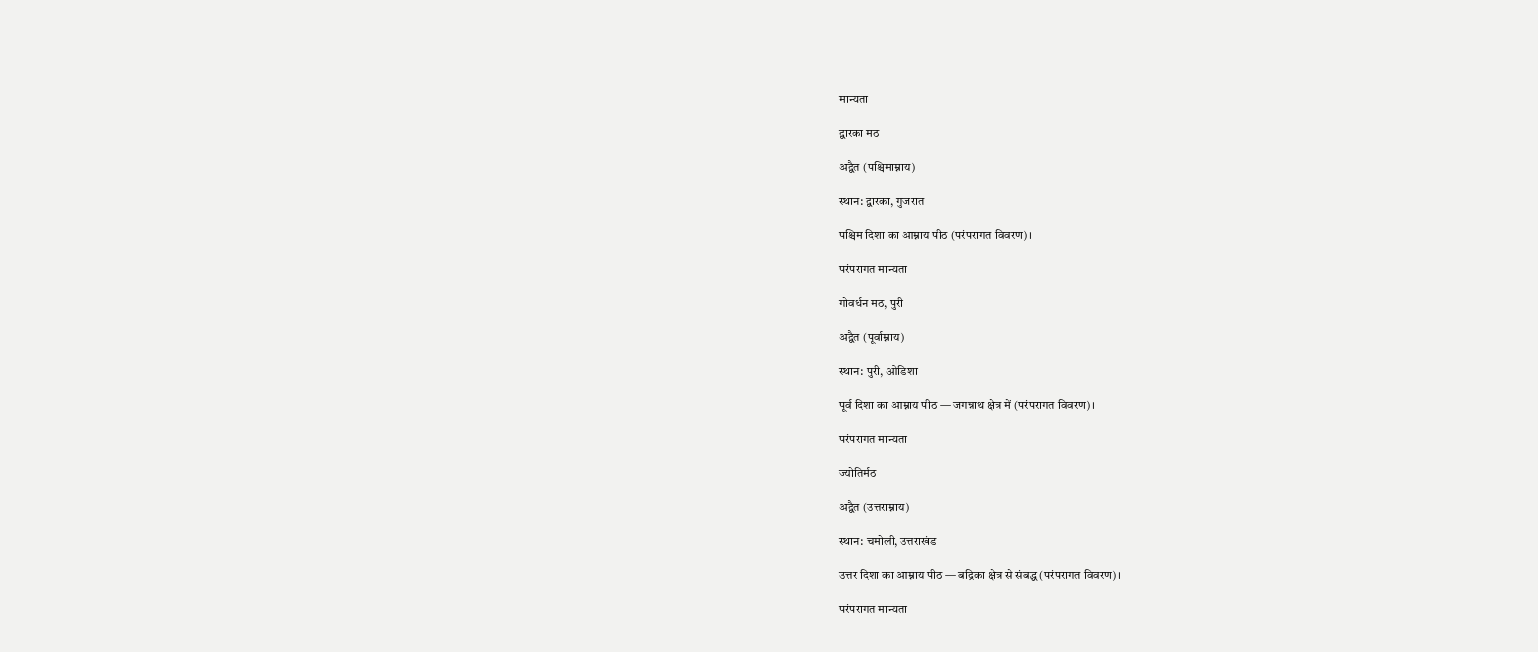मान्यता

द्वारका मठ

अद्वैत (पश्चिमाम्नाय)

स्थान: द्वारका, गुजरात

पश्चिम दिशा का आम्नाय पीठ (परंपरागत विवरण)।

परंपरागत मान्यता

गोवर्धन मठ, पुरी

अद्वैत (पूर्वाम्नाय)

स्थान: पुरी, ओडिशा

पूर्व दिशा का आम्नाय पीठ — जगन्नाथ क्षेत्र में (परंपरागत विवरण)।

परंपरागत मान्यता

ज्योतिर्मठ

अद्वैत (उत्तराम्नाय)

स्थान: चमोली, उत्तराखंड

उत्तर दिशा का आम्नाय पीठ — बद्रिका क्षेत्र से संबद्ध (परंपरागत विवरण)।

परंपरागत मान्यता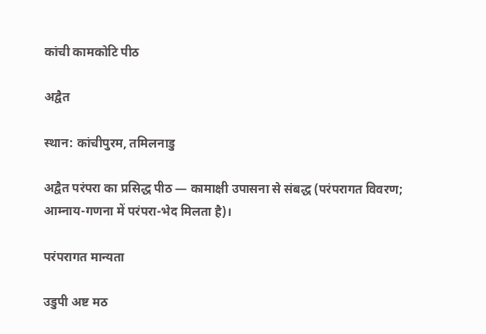कांची कामकोटि पीठ

अद्वैत

स्थान: कांचीपुरम, तमिलनाडु

अद्वैत परंपरा का प्रसिद्ध पीठ — कामाक्षी उपासना से संबद्ध (परंपरागत विवरण; आम्नाय-गणना में परंपरा-भेद मिलता है)।

परंपरागत मान्यता

उडुपी अष्ट मठ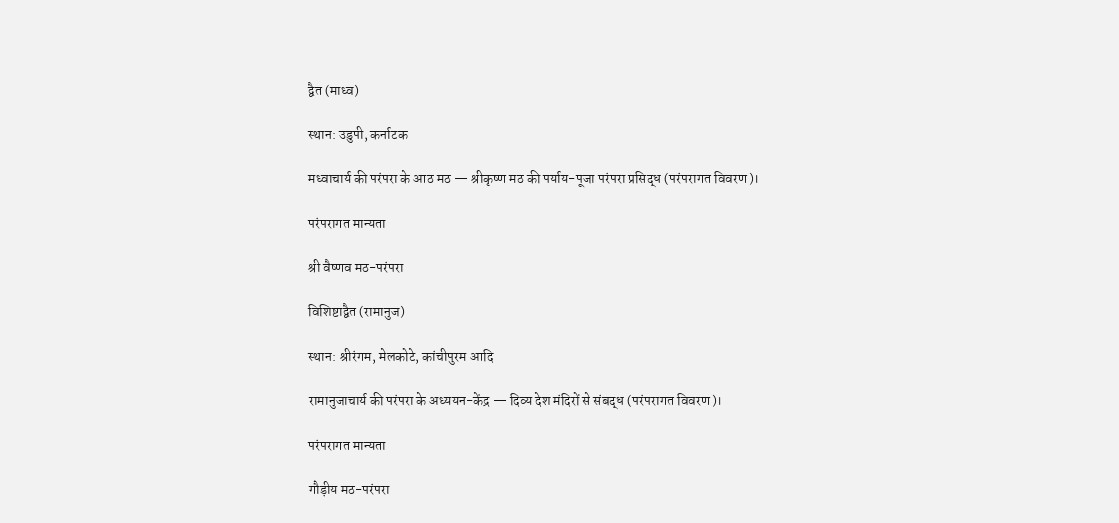द्वैत (माध्व)

स्थान: उडुपी, कर्नाटक

मध्वाचार्य की परंपरा के आठ मठ — श्रीकृष्ण मठ की पर्याय-पूजा परंपरा प्रसिद्ध (परंपरागत विवरण)।

परंपरागत मान्यता

श्री वैष्णव मठ-परंपरा

विशिष्टाद्वैत (रामानुज)

स्थान: श्रीरंगम, मेलकोटे, कांचीपुरम आदि

रामानुजाचार्य की परंपरा के अध्ययन-केंद्र — दिव्य देश मंदिरों से संबद्ध (परंपरागत विवरण)।

परंपरागत मान्यता

गौड़ीय मठ-परंपरा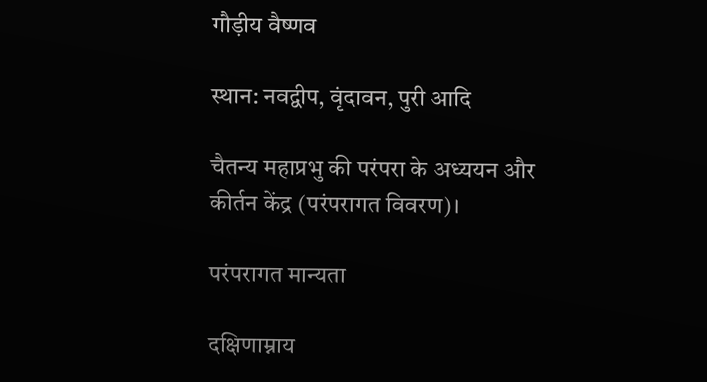गौड़ीय वैष्णव

स्थान: नवद्वीप, वृंदावन, पुरी आदि

चैतन्य महाप्रभु की परंपरा के अध्ययन और कीर्तन केंद्र (परंपरागत विवरण)।

परंपरागत मान्यता

दक्षिणाम्नाय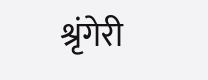श्रृंगेरी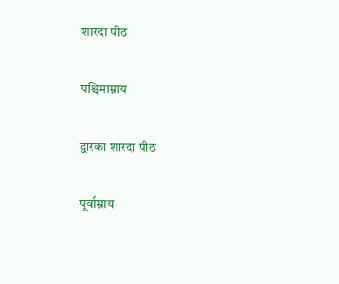शारदा पीठ

पश्चिमाम्नाय

द्वारका शारदा पीठ

पूर्वाम्नाय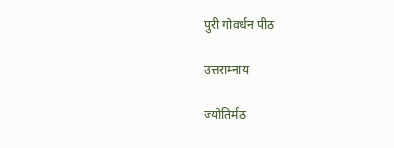पुरी गोवर्धन पीठ

उत्तराम्नाय

ज्योतिर्मठ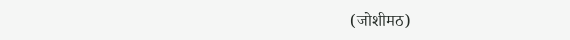(जोशीमठ)